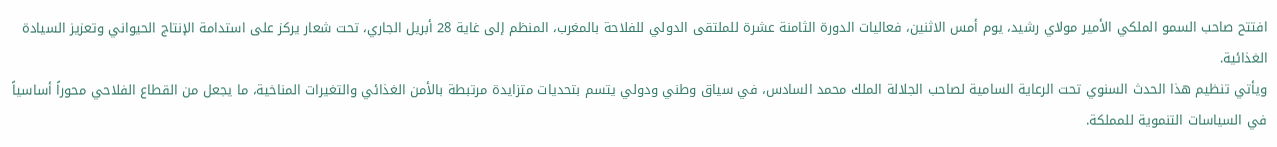افتتح صاحب السمو الملكي الأمير مولاي رشيد، يوم أمس الاثنين، فعاليات الدورة الثامنة عشرة للملتقى الدولي للفلاحة بالمغرب، المنظم إلى غاية 28 أبريل الجاري، تحت شعار يركز على استدامة الإنتاج الحيواني وتعزيز السيادة الغذائية.
ويأتي تنظيم هذا الحدث السنوي تحت الرعاية السامية لصاحب الجلالة الملك محمد السادس، في سياق وطني ودولي يتسم بتحديات متزايدة مرتبطة بالأمن الغذائي والتغيرات المناخية، ما يجعل من القطاع الفلاحي محوراً أساسياً في السياسات التنموية للمملكة.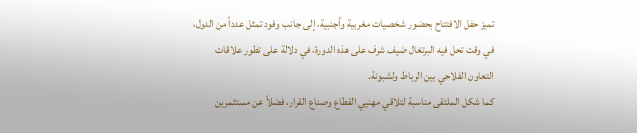تميز حفل الافتتاح بحضور شخصيات مغربية وأجنبية، إلى جانب وفود تمثل عدداً من الدول، في وقت تحل فيه البرتغال ضيف شرف على هذه الدورة، في دلالة على تطور علاقات التعاون الفلاحي بين الرباط ولشبونة.
كما شكل الملتقى مناسبة لتلاقي مهنيي القطاع وصناع القرار، فضلاً عن مستثمرين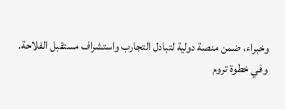وخبراء، ضمن منصة دولية لتبادل التجارب واستشراف مستقبل الفلاحة.
وفي خطوة تروم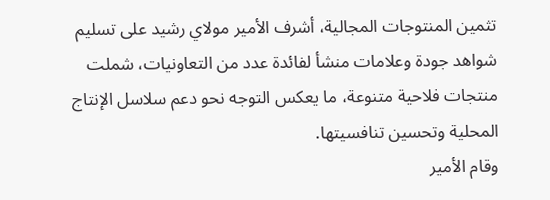تثمين المنتوجات المجالية، أشرف الأمير مولاي رشيد على تسليم شواهد جودة وعلامات منشأ لفائدة عدد من التعاونيات، شملت منتجات فلاحية متنوعة، ما يعكس التوجه نحو دعم سلاسل الإنتاج المحلية وتحسين تنافسيتها.
وقام الأمير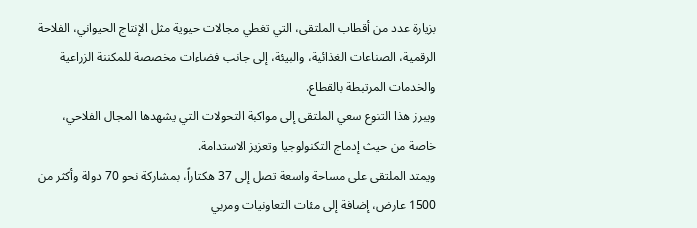بزيارة عدد من أقطاب الملتقى، التي تغطي مجالات حيوية مثل الإنتاج الحيواني، الفلاحة الرقمية، الصناعات الغذائية، والبيئة، إلى جانب فضاءات مخصصة للمكننة الزراعية والخدمات المرتبطة بالقطاع.
ويبرز هذا التنوع سعي الملتقى إلى مواكبة التحولات التي يشهدها المجال الفلاحي، خاصة من حيث إدماج التكنولوجيا وتعزيز الاستدامة.
ويمتد الملتقى على مساحة واسعة تصل إلى 37 هكتاراً، بمشاركة نحو 70 دولة وأكثر من 1500 عارض، إضافة إلى مئات التعاونيات ومربي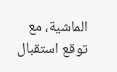الماشية، مع توقع استقبال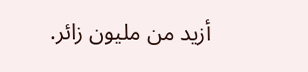أزيد من مليون زائر.